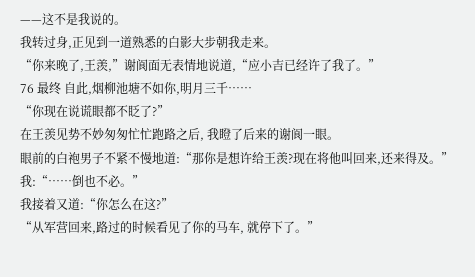——这不是我说的。
我转过身,正见到一道熟悉的白影大步朝我走来。
“你来晚了,王羡,”谢阆面无表情地说道,“应小吉已经许了我了。”
76 最终 自此,烟柳池塘不如你,明月三千……
“你现在说谎眼都不眨了?”
在王羡见势不妙匆匆忙忙跑路之后, 我瞪了后来的谢阆一眼。
眼前的白袍男子不紧不慢地道:“那你是想许给王羡?现在将他叫回来,还来得及。”
我:“……倒也不必。”
我接着又道:“你怎么在这?”
“从军营回来,路过的时候看见了你的马车, 就停下了。”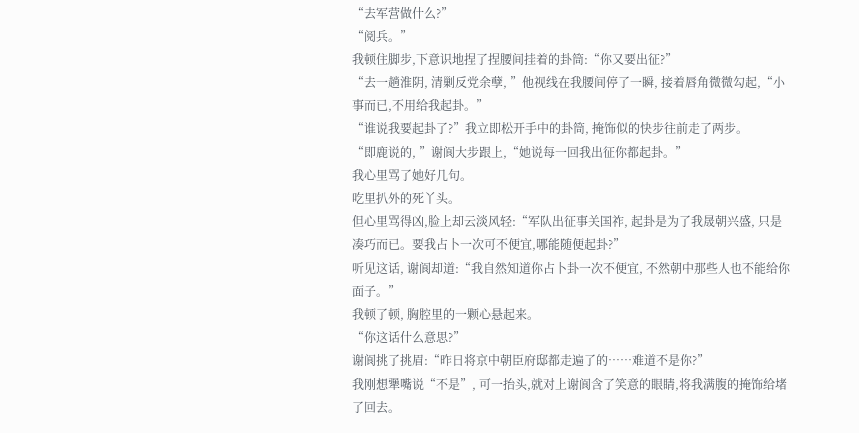“去军营做什么?”
“阅兵。”
我顿住脚步,下意识地捏了捏腰间挂着的卦筒:“你又要出征?”
“去一趟淮阴, 清剿反党余孽, ”他视线在我腰间停了一瞬, 接着唇角微微勾起,“小事而已,不用给我起卦。”
“谁说我要起卦了?”我立即松开手中的卦筒, 掩饰似的快步往前走了两步。
“即鹿说的, ”谢阆大步跟上,“她说每一回我出征你都起卦。”
我心里骂了她好几句。
吃里扒外的死丫头。
但心里骂得凶,脸上却云淡风轻:“军队出征事关国祚, 起卦是为了我晟朝兴盛, 只是凑巧而已。要我占卜一次可不便宜,哪能随便起卦?”
听见这话, 谢阆却道:“我自然知道你占卜卦一次不便宜, 不然朝中那些人也不能给你面子。”
我顿了顿, 胸腔里的一颗心悬起来。
“你这话什么意思?”
谢阆挑了挑眉:“昨日将京中朝臣府邸都走遍了的……难道不是你?”
我刚想犟嘴说“不是”, 可一抬头,就对上谢阆含了笑意的眼睛,将我满腹的掩饰给堵了回去。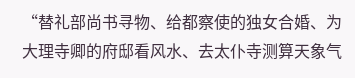“替礼部尚书寻物、给都察使的独女合婚、为大理寺卿的府邸看风水、去太仆寺测算天象气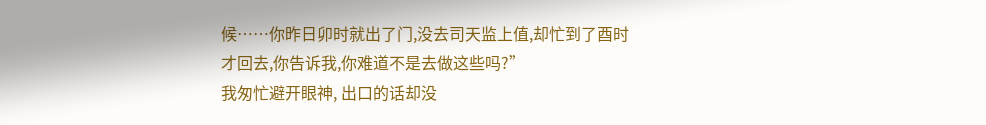候……你昨日卯时就出了门,没去司天监上值,却忙到了酉时才回去,你告诉我,你难道不是去做这些吗?”
我匆忙避开眼神, 出口的话却没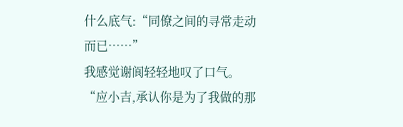什么底气:“同僚之间的寻常走动而已……”
我感觉谢阆轻轻地叹了口气。
“应小吉,承认你是为了我做的那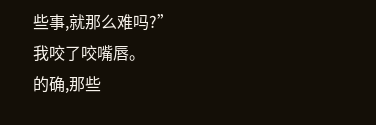些事,就那么难吗?”
我咬了咬嘴唇。
的确,那些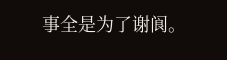事全是为了谢阆。